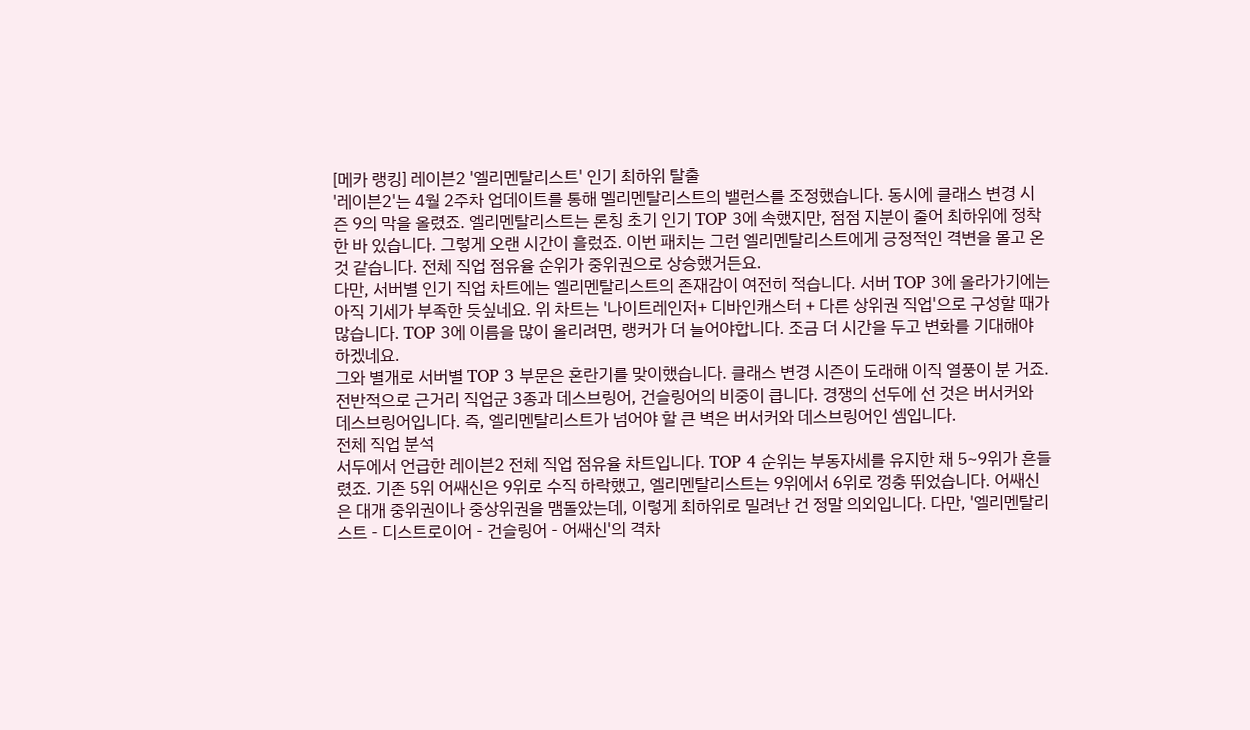[메카 랭킹] 레이븐2 '엘리멘탈리스트' 인기 최하위 탈출
'레이븐2'는 4월 2주차 업데이트를 통해 멜리멘탈리스트의 밸런스를 조정했습니다. 동시에 클래스 변경 시즌 9의 막을 올렸죠. 엘리멘탈리스트는 론칭 초기 인기 TOP 3에 속했지만, 점점 지분이 줄어 최하위에 정착한 바 있습니다. 그렇게 오랜 시간이 흘렀죠. 이번 패치는 그런 엘리멘탈리스트에게 긍정적인 격변을 몰고 온 것 같습니다. 전체 직업 점유율 순위가 중위권으로 상승했거든요.
다만, 서버별 인기 직업 차트에는 엘리멘탈리스트의 존재감이 여전히 적습니다. 서버 TOP 3에 올라가기에는 아직 기세가 부족한 듯싶네요. 위 차트는 '나이트레인저+ 디바인캐스터 + 다른 상위권 직업'으로 구성할 때가 많습니다. TOP 3에 이름을 많이 올리려면, 랭커가 더 늘어야합니다. 조금 더 시간을 두고 변화를 기대해야 하겠네요.
그와 별개로 서버별 TOP 3 부문은 혼란기를 맞이했습니다. 클래스 변경 시즌이 도래해 이직 열풍이 분 거죠. 전반적으로 근거리 직업군 3종과 데스브링어, 건슬링어의 비중이 큽니다. 경쟁의 선두에 선 것은 버서커와 데스브링어입니다. 즉, 엘리멘탈리스트가 넘어야 할 큰 벽은 버서커와 데스브링어인 셈입니다.
전체 직업 분석
서두에서 언급한 레이븐2 전체 직업 점유율 차트입니다. TOP 4 순위는 부동자세를 유지한 채 5~9위가 흔들렸죠. 기존 5위 어쌔신은 9위로 수직 하락했고, 엘리멘탈리스트는 9위에서 6위로 껑충 뛰었습니다. 어쌔신은 대개 중위권이나 중상위권을 맴돌았는데, 이렇게 최하위로 밀려난 건 정말 의외입니다. 다만, '엘리멘탈리스트 - 디스트로이어 - 건슬링어 - 어쌔신'의 격차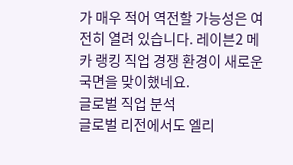가 매우 적어 역전할 가능성은 여전히 열려 있습니다. 레이븐2 메카 랭킹 직업 경쟁 환경이 새로운 국면을 맞이했네요.
글로벌 직업 분석
글로벌 리전에서도 엘리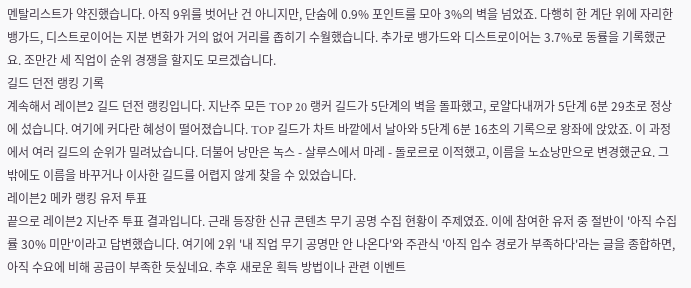멘탈리스트가 약진했습니다. 아직 9위를 벗어난 건 아니지만, 단숨에 0.9% 포인트를 모아 3%의 벽을 넘었죠. 다행히 한 계단 위에 자리한 뱅가드, 디스트로이어는 지분 변화가 거의 없어 거리를 좁히기 수월했습니다. 추가로 뱅가드와 디스트로이어는 3.7%로 동률을 기록했군요. 조만간 세 직업이 순위 경쟁을 할지도 모르겠습니다.
길드 던전 랭킹 기록
계속해서 레이븐2 길드 던전 랭킹입니다. 지난주 모든 TOP 20 랭커 길드가 5단계의 벽을 돌파했고, 로얄다내꺼가 5단계 6분 29초로 정상에 섰습니다. 여기에 커다란 혜성이 떨어졌습니다. TOP 길드가 차트 바깥에서 날아와 5단계 6분 16초의 기록으로 왕좌에 앉았죠. 이 과정에서 여러 길드의 순위가 밀려났습니다. 더불어 낭만은 녹스 - 살루스에서 마레 - 돌로르로 이적했고, 이름을 노쇼낭만으로 변경했군요. 그밖에도 이름을 바꾸거나 이사한 길드를 어렵지 않게 찾을 수 있었습니다.
레이븐2 메카 랭킹 유저 투표
끝으로 레이븐2 지난주 투표 결과입니다. 근래 등장한 신규 콘텐츠 무기 공명 수집 현황이 주제였죠. 이에 참여한 유저 중 절반이 '아직 수집률 30% 미만'이라고 답변했습니다. 여기에 2위 '내 직업 무기 공명만 안 나온다'와 주관식 '아직 입수 경로가 부족하다'라는 글을 종합하면, 아직 수요에 비해 공급이 부족한 듯싶네요. 추후 새로운 획득 방법이나 관련 이벤트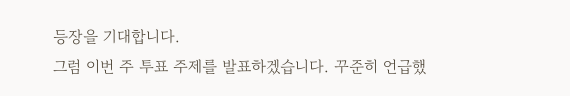등장을 기대합니다.
그럼 이번 주 투표 주제를 발표하겠습니다. 꾸준히 언급했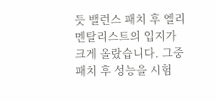듯 밸런스 패치 후 엘리멘탈리스트의 입지가 크게 올랐습니다. 그중 패치 후 성능을 시험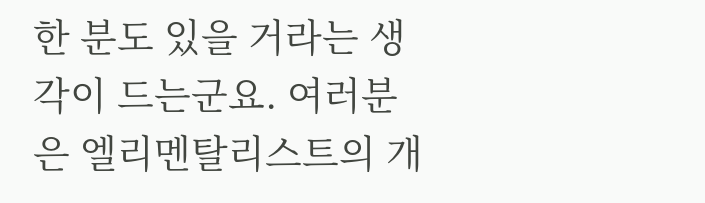한 분도 있을 거라는 생각이 드는군요. 여러분은 엘리멘탈리스트의 개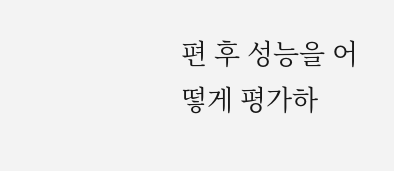편 후 성능을 어떻게 평가하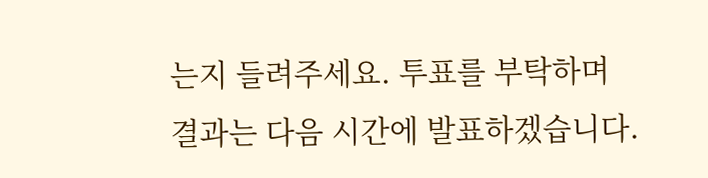는지 들려주세요. 투표를 부탁하며 결과는 다음 시간에 발표하겠습니다.